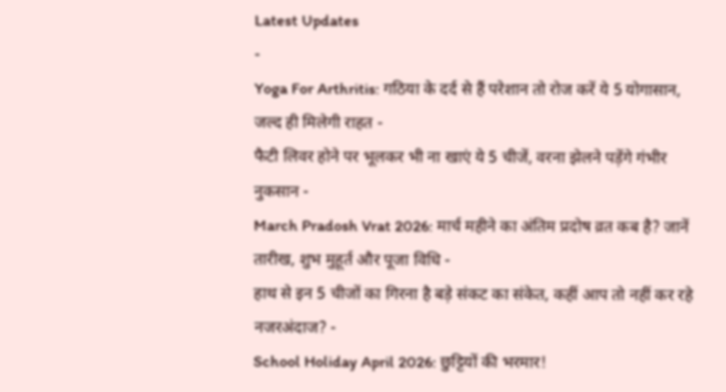Latest Updates
-
Yoga For Arthritis: गठिया के दर्द से हैं परेशान तो रोज करें ये 5 योगासान, जल्द ही मिलेगी राहत -
फैटी लिवर होने पर भूलकर भी ना खाएं ये 5 चीजें, वरना झेलने पड़ेंगे गंभीर नुकसान -
March Pradosh Vrat 2026: मार्च महीने का अंतिम प्रदोष व्रत कब है? जानें तारीख, शुभ मुहूर्त और पूजा विधि -
हाथ से इन 5 चीजों का गिरना है बड़े संकट का संकेत, कहीं आप तो नहीं कर रहे नजरअंदाज? -
School Holiday April 2026: छुट्टियों की भरमार!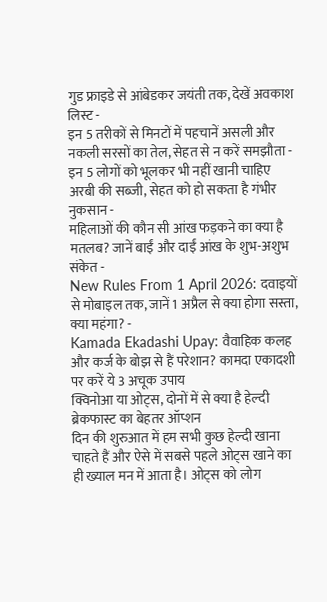गुड फ्राइडे से आंबेडकर जयंती तक, देखें अवकाश लिस्ट -
इन 5 तरीकों से मिनटों में पहचानें असली और नकली सरसों का तेल, सेहत से न करें समझौता -
इन 5 लोगों को भूलकर भी नहीं खानी चाहिए अरबी की सब्जी, सेहत को हो सकता है गंभीर नुकसान -
महिलाओं की कौन सी आंख फड़कने का क्या है मतलब? जानें बाईं और दाईं आंख के शुभ-अशुभ संकेत -
New Rules From 1 April 2026: दवाइयों से मोबाइल तक, जानें 1 अप्रैल से क्या होगा सस्ता, क्या महंगा? -
Kamada Ekadashi Upay: वैवाहिक कलह और कर्ज के बोझ से हैं परेशान? कामदा एकादशी पर करें ये 3 अचूक उपाय
क्विनोआ या ओट्स, दोनों में से क्या है हेल्दी ब्रेकफास्ट का बेहतर ऑप्शन
दिन की शुरुआत में हम सभी कुछ हेल्दी खाना चाहते हैं और ऐसे में सबसे पहले ओट्स खाने का ही ख्याल मन में आता है। ओट्स को लोग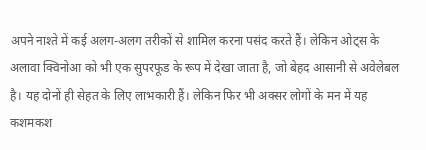अपने नाश्ते में कई अलग-अलग तरीकों से शामिल करना पसंद करते हैं। लेकिन ओट्स के अलावा क्विनोआ को भी एक सुपरफूड के रूप में देखा जाता है, जो बेहद आसानी से अवेलेबल है। यह दोनों ही सेहत के लिए लाभकारी हैं। लेकिन फिर भी अक्सर लोगों के मन में यह कशमकश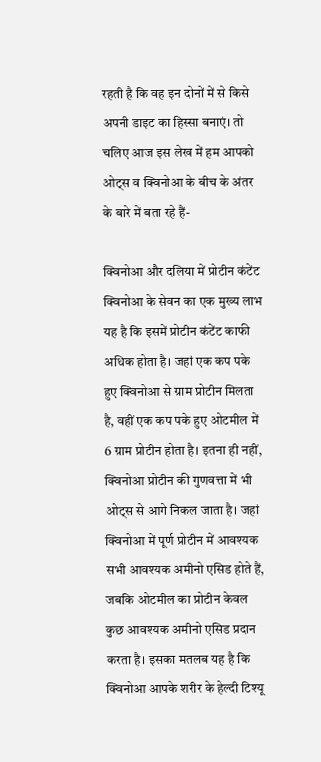रहती है कि वह इन दोनों में से किसे अपनी डाइट का हिस्सा बनाएं। तो चलिए आज इस लेख में हम आपको ओट्स व क्विनोआ के बीच के अंतर के बारे में बता रहे हैं-

क्विनोआ और दलिया में प्रोटीन कंटेंट
क्विनोआ के सेवन का एक मुख्य लाभ यह है कि इसमें प्रोटीन कंटेंट काफी अधिक होता है। जहां एक कप पके हुए क्विनोआ से ग्राम प्रोटीन मिलता है, वहीं एक कप पके हुए ओटमील में 6 ग्राम प्रोटीन होता है। इतना ही नहीं, क्विनोआ प्रोटीन की गुणवत्ता में भी ओट्स से आगे निकल जाता है। जहां क्विनोआ में पूर्ण प्रोटीन में आवश्यक सभी आवश्यक अमीनो एसिड होते हैं, जबकि ओटमील का प्रोटीन केवल कुछ आवश्यक अमीनो एसिड प्रदान करता है। इसका मतलब यह है कि क्विनोआ आपके शरीर के हेल्दी टिश्यू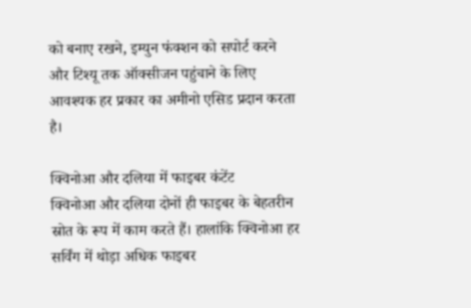को बनाए रखने, इम्युन फंक्शन को सपोर्ट करने और टिश्यू तक ऑक्सीजन पहुंचाने के लिए आवश्यक हर प्रकार का अमीनो एसिड प्रदान करता है।

क्विनोआ और दलिया में फाइबर कंटेंट
क्विनोआ और दलिया दोनों ही फाइबर के बेहतरीन स्रोत के रूप में काम करते हैं। हालांकि क्विनोआ हर सर्विंग में थोड़ा अधिक फाइबर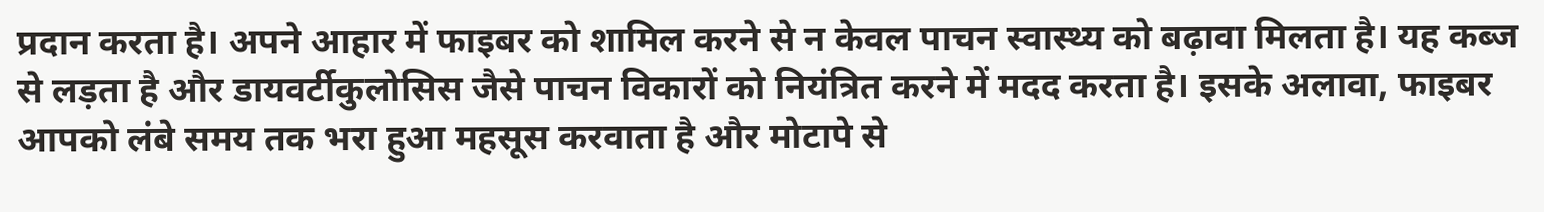प्रदान करता है। अपने आहार में फाइबर को शामिल करने से न केवल पाचन स्वास्थ्य को बढ़ावा मिलता है। यह कब्ज से लड़ता है और डायवर्टीकुलोसिस जैसे पाचन विकारों को नियंत्रित करने में मदद करता है। इसके अलावा, फाइबर आपको लंबे समय तक भरा हुआ महसूस करवाता है और मोटापे से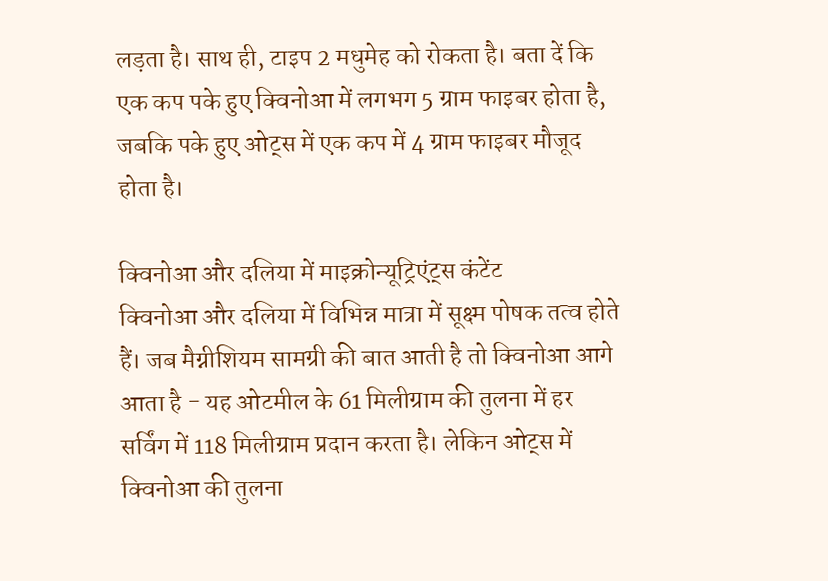लड़ता है। साथ ही, टाइप 2 मधुमेह को रोकता है। बता दें कि एक कप पके हुए क्विनोआ में लगभग 5 ग्राम फाइबर होता है, जबकि पके हुए ओट्स में एक कप में 4 ग्राम फाइबर मौजूद होता है।

क्विनोआ और दलिया में माइक्रोन्यूट्रिएंट्स कंटेंट
क्विनोआ और दलिया में विभिन्न मात्रा में सूक्ष्म पोषक तत्व होते हैं। जब मैग्नीशियम सामग्री की बात आती है तो क्विनोआ आगे आता है - यह ओटमील के 61 मिलीग्राम की तुलना में हर सर्विंग में 118 मिलीग्राम प्रदान करता है। लेकिन ओट्स में क्विनोआ की तुलना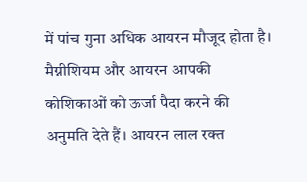में पांच गुना अधिक आयरन मौजूद होता है। मैग्नीशियम और आयरन आपकी कोशिकाओं को ऊर्जा पैदा करने की अनुमति देते हैं। आयरन लाल रक्त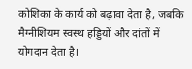कोशिका के कार्य को बढ़ावा देता है, जबकि मैग्नीशियम स्वस्थ हड्डियों और दांतों में योगदान देता है।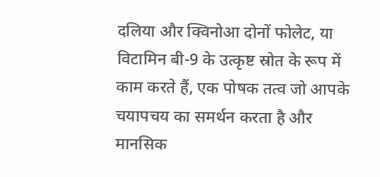दलिया और क्विनोआ दोनों फोलेट, या विटामिन बी-9 के उत्कृष्ट स्रोत के रूप में काम करते हैं, एक पोषक तत्व जो आपके चयापचय का समर्थन करता है और मानसिक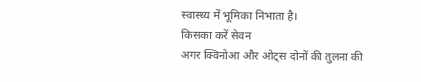स्वास्थ्य में भूमिका निभाता है।
किसका करें सेवन
अगर क्विनोआ और ओट्स दोनों की तुलना की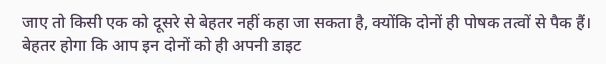जाए तो किसी एक को दूसरे से बेहतर नहीं कहा जा सकता है, क्योंकि दोनों ही पोषक तत्वों से पैक हैं। बेहतर होगा कि आप इन दोनों को ही अपनी डाइट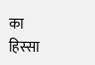का हिस्सा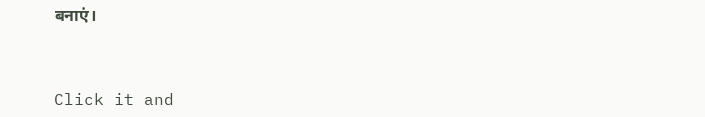बनाएं।



Click it and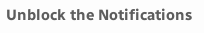Unblock the Notifications